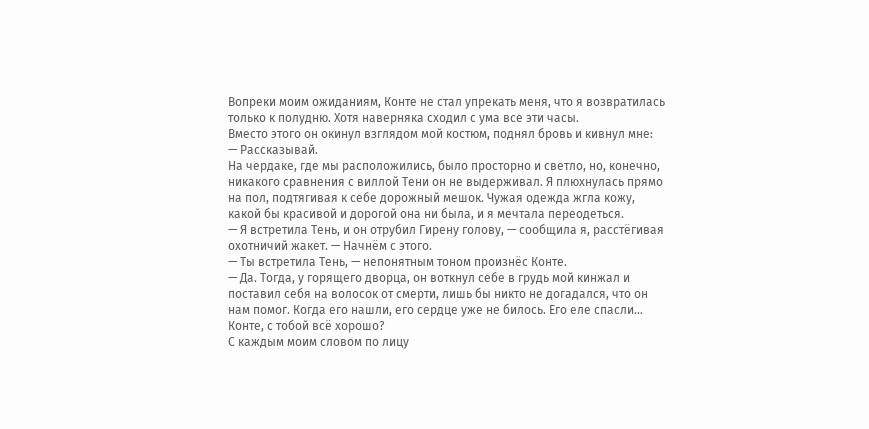Вопреки моим ожиданиям, Конте не стал упрекать меня, что я возвратилась только к полудню. Хотя наверняка сходил с ума все эти часы.
Вместо этого он окинул взглядом мой костюм, поднял бровь и кивнул мне:
— Рассказывай.
На чердаке, где мы расположились, было просторно и светло, но, конечно, никакого сравнения с виллой Тени он не выдерживал. Я плюхнулась прямо на пол, подтягивая к себе дорожный мешок. Чужая одежда жгла кожу, какой бы красивой и дорогой она ни была, и я мечтала переодеться.
— Я встретила Тень, и он отрубил Гирену голову, — сообщила я, расстёгивая охотничий жакет. — Начнём с этого.
— Ты встретила Тень, — непонятным тоном произнёс Конте.
— Да. Тогда, у горящего дворца, он воткнул себе в грудь мой кинжал и поставил себя на волосок от смерти, лишь бы никто не догадался, что он нам помог. Когда его нашли, его сердце уже не билось. Его еле спасли… Конте, с тобой всё хорошо?
С каждым моим словом по лицу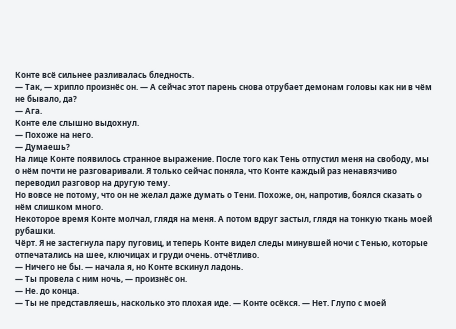Конте всё сильнее разливалась бледность.
— Так, — хрипло произнёс он. — А сейчас этот парень снова отрубает демонам головы как ни в чём не бывало, да?
— Ага.
Конте еле слышно выдохнул.
— Похоже на него.
— Думаешь?
На лице Конте появилось странное выражение. После того как Тень отпустил меня на свободу, мы о нём почти не разговаривали. Я только сейчас поняла, что Конте каждый раз ненавязчиво переводил разговор на другую тему.
Но вовсе не потому, что он не желал даже думать о Тени. Похоже, он, напротив, боялся сказать о нём слишком много.
Некоторое время Конте молчал, глядя на меня. А потом вдруг застыл, глядя на тонкую ткань моей рубашки.
Чёрт. Я не застегнула пару пуговиц, и теперь Конте видел следы минувшей ночи с Тенью, которые отпечатались на шее, ключицах и груди очень. отчётливо.
— Ничего не бы. — начала я, но Конте вскинул ладонь.
— Ты провела с ним ночь, — произнёс он.
— Не. до конца.
— Ты не представляешь, насколько это плохая иде. — Конте осёкся. — Нет. Глупо с моей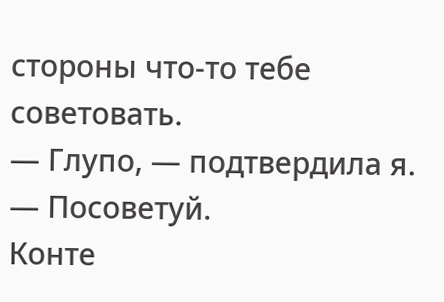стороны что-то тебе советовать.
— Глупо, — подтвердила я. — Посоветуй.
Конте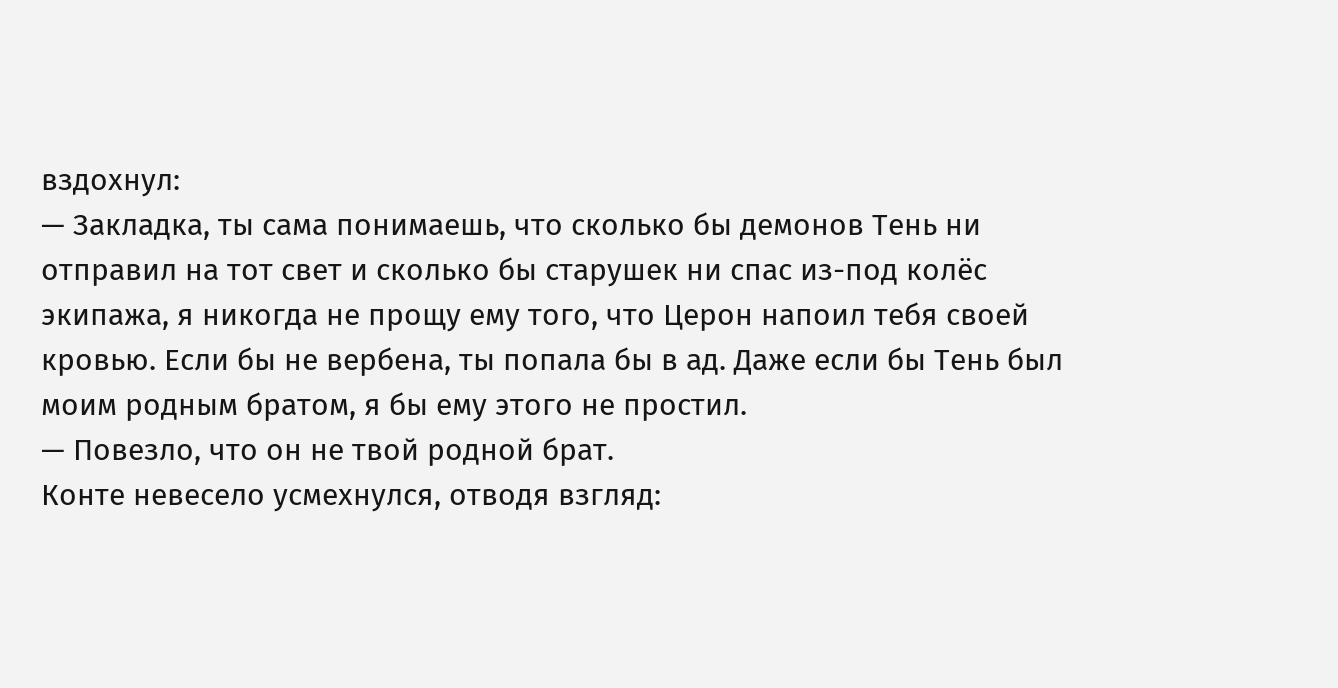вздохнул:
— Закладка, ты сама понимаешь, что сколько бы демонов Тень ни отправил на тот свет и сколько бы старушек ни спас из-под колёс экипажа, я никогда не прощу ему того, что Церон напоил тебя своей кровью. Если бы не вербена, ты попала бы в ад. Даже если бы Тень был моим родным братом, я бы ему этого не простил.
— Повезло, что он не твой родной брат.
Конте невесело усмехнулся, отводя взгляд: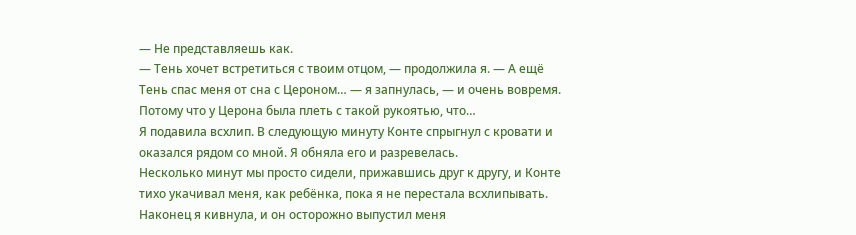— Не представляешь как.
— Тень хочет встретиться с твоим отцом, — продолжила я. — А ещё Тень спас меня от сна с Цероном… — я запнулась, — и очень вовремя. Потому что у Церона была плеть с такой рукоятью, что…
Я подавила всхлип. В следующую минуту Конте спрыгнул с кровати и оказался рядом со мной. Я обняла его и разревелась.
Несколько минут мы просто сидели, прижавшись друг к другу, и Конте тихо укачивал меня, как ребёнка, пока я не перестала всхлипывать. Наконец я кивнула, и он осторожно выпустил меня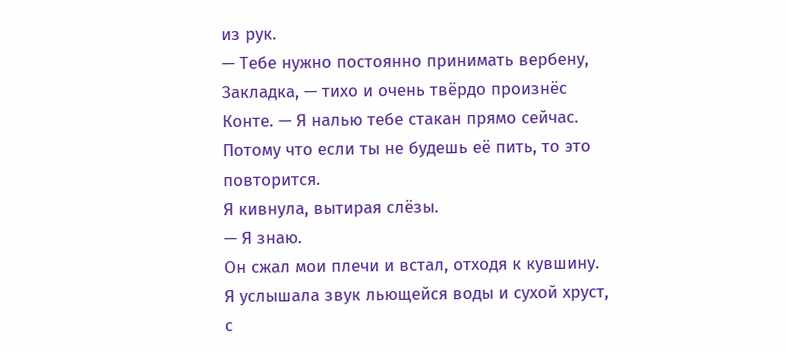из рук.
— Тебе нужно постоянно принимать вербену, Закладка, — тихо и очень твёрдо произнёс Конте. — Я налью тебе стакан прямо сейчас. Потому что если ты не будешь её пить, то это повторится.
Я кивнула, вытирая слёзы.
— Я знаю.
Он сжал мои плечи и встал, отходя к кувшину. Я услышала звук льющейся воды и сухой хруст, с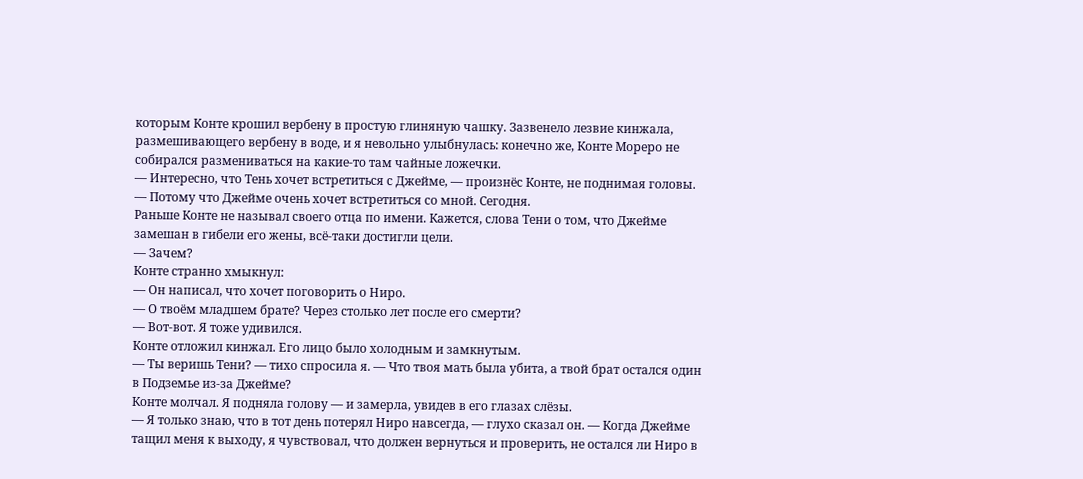которым Конте крошил вербену в простую глиняную чашку. Зазвенело лезвие кинжала, размешивающего вербену в воде, и я невольно улыбнулась: конечно же, Конте Мореро не собирался размениваться на какие-то там чайные ложечки.
— Интересно, что Тень хочет встретиться с Джейме, — произнёс Конте, не поднимая головы.
— Потому что Джейме очень хочет встретиться со мной. Сегодня.
Раньше Конте не называл своего отца по имени. Кажется, слова Тени о том, что Джейме замешан в гибели его жены, всё-таки достигли цели.
— Зачем?
Конте странно хмыкнул:
— Он написал, что хочет поговорить о Ниро.
— О твоём младшем брате? Через столько лет после его смерти?
— Вот-вот. Я тоже удивился.
Конте отложил кинжал. Его лицо было холодным и замкнутым.
— Ты веришь Тени? — тихо спросила я. — Что твоя мать была убита, а твой брат остался один в Подземье из-за Джейме?
Конте молчал. Я подняла голову — и замерла, увидев в его глазах слёзы.
— Я только знаю, что в тот день потерял Ниро навсегда, — глухо сказал он. — Когда Джейме тащил меня к выходу, я чувствовал, что должен вернуться и проверить, не остался ли Ниро в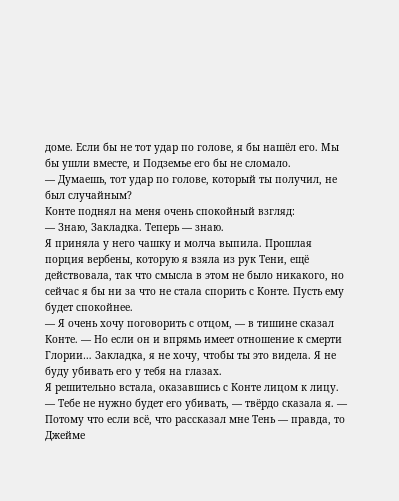доме. Если бы не тот удар по голове, я бы нашёл его. Мы бы ушли вместе, и Подземье его бы не сломало.
— Думаешь, тот удар по голове, который ты получил, не был случайным?
Конте поднял на меня очень спокойный взгляд:
— Знаю, Закладка. Теперь — знаю.
Я приняла у него чашку и молча выпила. Прошлая порция вербены, которую я взяла из рук Тени, ещё действовала, так что смысла в этом не было никакого, но сейчас я бы ни за что не стала спорить с Конте. Пусть ему будет спокойнее.
— Я очень хочу поговорить с отцом, — в тишине сказал Конте. — Но если он и впрямь имеет отношение к смерти Глории… Закладка, я не хочу, чтобы ты это видела. Я не буду убивать его у тебя на глазах.
Я решительно встала, оказавшись с Конте лицом к лицу.
— Тебе не нужно будет его убивать, — твёрдо сказала я. — Потому что если всё, что рассказал мне Тень — правда, то Джейме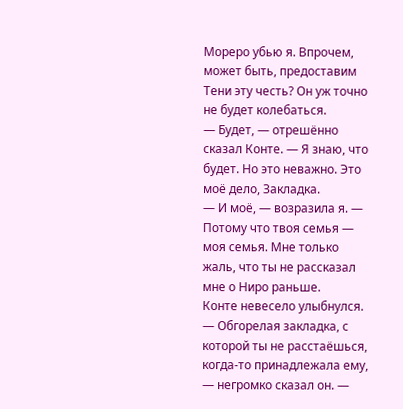Мореро убью я. Впрочем, может быть, предоставим Тени эту честь? Он уж точно не будет колебаться.
— Будет, — отрешённо сказал Конте. — Я знаю, что будет. Но это неважно. Это моё дело, Закладка.
— И моё, — возразила я. — Потому что твоя семья — моя семья. Мне только жаль, что ты не рассказал мне о Ниро раньше.
Конте невесело улыбнулся.
— Обгорелая закладка, с которой ты не расстаёшься, когда-то принадлежала ему, — негромко сказал он. —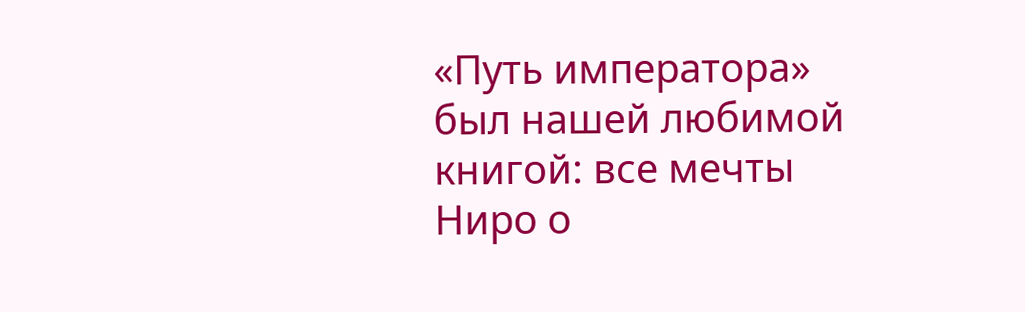«Путь императора» был нашей любимой книгой: все мечты Ниро о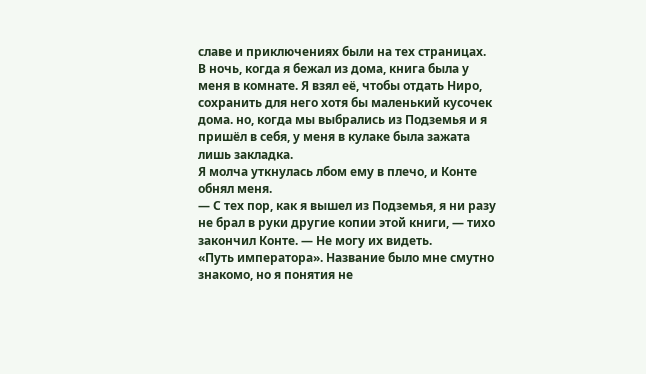славе и приключениях были на тех страницах. В ночь, когда я бежал из дома, книга была у меня в комнате. Я взял её, чтобы отдать Ниро, сохранить для него хотя бы маленький кусочек дома. но, когда мы выбрались из Подземья и я пришёл в себя, у меня в кулаке была зажата лишь закладка.
Я молча уткнулась лбом ему в плечо, и Конте обнял меня.
— С тех пор, как я вышел из Подземья, я ни разу не брал в руки другие копии этой книги, — тихо закончил Конте. — Не могу их видеть.
«Путь императора». Название было мне смутно знакомо, но я понятия не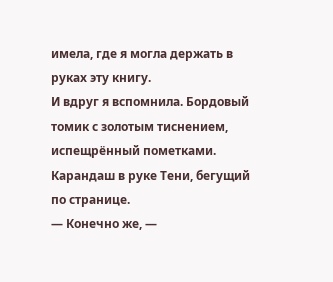имела, где я могла держать в руках эту книгу.
И вдруг я вспомнила. Бордовый томик с золотым тиснением, испещрённый пометками. Карандаш в руке Тени, бегущий по странице.
— Конечно же, —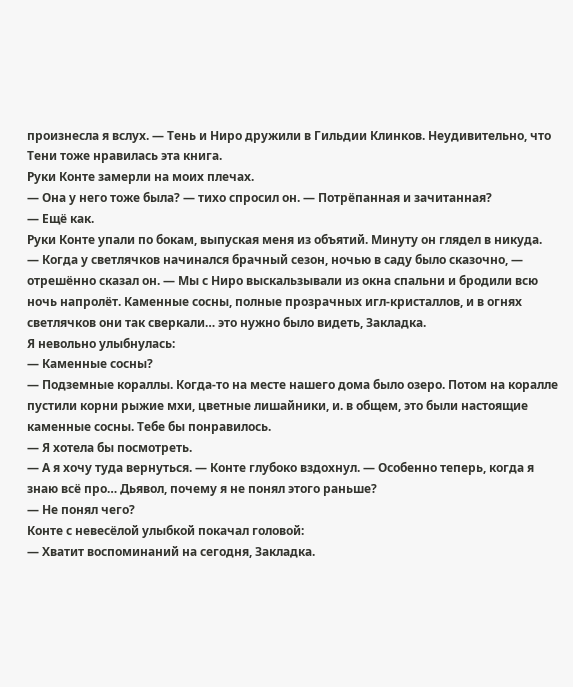произнесла я вслух. — Тень и Ниро дружили в Гильдии Клинков. Неудивительно, что Тени тоже нравилась эта книга.
Руки Конте замерли на моих плечах.
— Она у него тоже была? — тихо спросил он. — Потрёпанная и зачитанная?
— Ещё как.
Руки Конте упали по бокам, выпуская меня из объятий. Минуту он глядел в никуда.
— Когда у светлячков начинался брачный сезон, ночью в саду было сказочно, — отрешённо сказал он. — Мы с Ниро выскальзывали из окна спальни и бродили всю ночь напролёт. Каменные сосны, полные прозрачных игл-кристаллов, и в огнях светлячков они так сверкали… это нужно было видеть, Закладка.
Я невольно улыбнулась:
— Каменные сосны?
— Подземные кораллы. Когда-то на месте нашего дома было озеро. Потом на коралле пустили корни рыжие мхи, цветные лишайники, и. в общем, это были настоящие каменные сосны. Тебе бы понравилось.
— Я хотела бы посмотреть.
— А я хочу туда вернуться. — Конте глубоко вздохнул. — Особенно теперь, когда я знаю всё про… Дьявол, почему я не понял этого раньше?
— Не понял чего?
Конте с невесёлой улыбкой покачал головой:
— Хватит воспоминаний на сегодня, Закладка.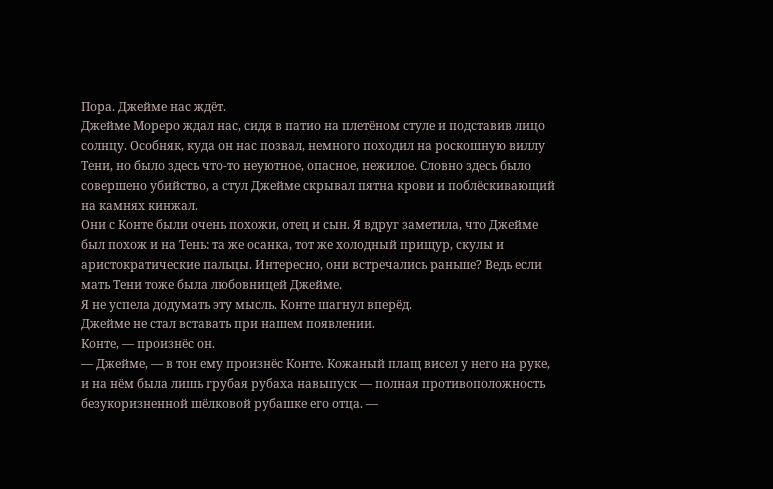Пора. Джейме нас ждёт.
Джейме Мореро ждал нас, сидя в патио на плетёном стуле и подставив лицо солнцу. Особняк, куда он нас позвал, немного походил на роскошную виллу Тени, но было здесь что-то неуютное, опасное, нежилое. Словно здесь было совершено убийство, а стул Джейме скрывал пятна крови и поблёскивающий на камнях кинжал.
Они с Конте были очень похожи, отец и сын. Я вдруг заметила, что Джейме был похож и на Тень: та же осанка, тот же холодный прищур, скулы и аристократические пальцы. Интересно, они встречались раньше? Ведь если мать Тени тоже была любовницей Джейме.
Я не успела додумать эту мысль. Конте шагнул вперёд.
Джейме не стал вставать при нашем появлении.
Конте, — произнёс он.
— Джейме, — в тон ему произнёс Конте. Кожаный плащ висел у него на руке, и на нём была лишь грубая рубаха навыпуск — полная противоположность безукоризненной шёлковой рубашке его отца. —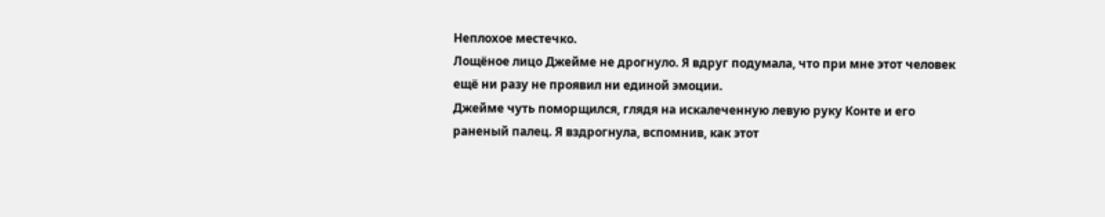Неплохое местечко.
Лощёное лицо Джейме не дрогнуло. Я вдруг подумала, что при мне этот человек ещё ни разу не проявил ни единой эмоции.
Джейме чуть поморщился, глядя на искалеченную левую руку Конте и его раненый палец. Я вздрогнула, вспомнив, как этот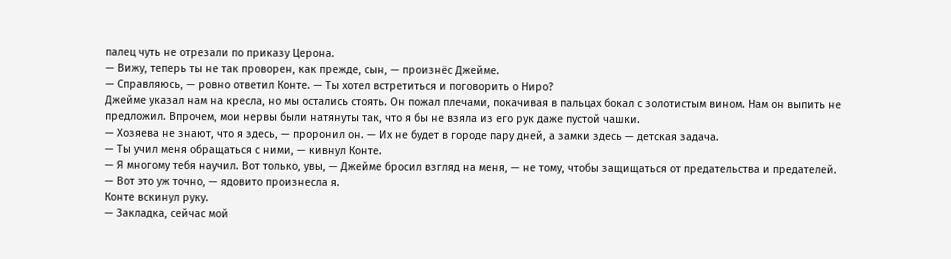палец чуть не отрезали по приказу Церона.
— Вижу, теперь ты не так проворен, как прежде, сын, — произнёс Джейме.
— Справляюсь, — ровно ответил Конте. — Ты хотел встретиться и поговорить о Ниро?
Джейме указал нам на кресла, но мы остались стоять. Он пожал плечами, покачивая в пальцах бокал с золотистым вином. Нам он выпить не предложил. Впрочем, мои нервы были натянуты так, что я бы не взяла из его рук даже пустой чашки.
— Хозяева не знают, что я здесь, — проронил он. — Их не будет в городе пару дней, а замки здесь — детская задача.
— Ты учил меня обращаться с ними, — кивнул Конте.
— Я многому тебя научил. Вот только, увы, — Джейме бросил взгляд на меня, — не тому, чтобы защищаться от предательства и предателей.
— Вот это уж точно, — ядовито произнесла я.
Конте вскинул руку.
— Закладка, сейчас мой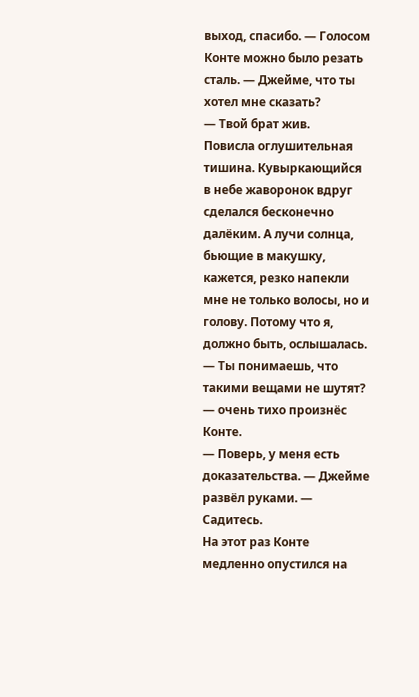выход, спасибо. — Голосом Конте можно было резать сталь. — Джейме, что ты хотел мне сказать?
— Твой брат жив.
Повисла оглушительная тишина. Кувыркающийся в небе жаворонок вдруг сделался бесконечно далёким. А лучи солнца, бьющие в макушку, кажется, резко напекли мне не только волосы, но и голову. Потому что я, должно быть, ослышалась.
— Ты понимаешь, что такими вещами не шутят? — очень тихо произнёс Конте.
— Поверь, у меня есть доказательства. — Джейме развёл руками. — Садитесь.
На этот раз Конте медленно опустился на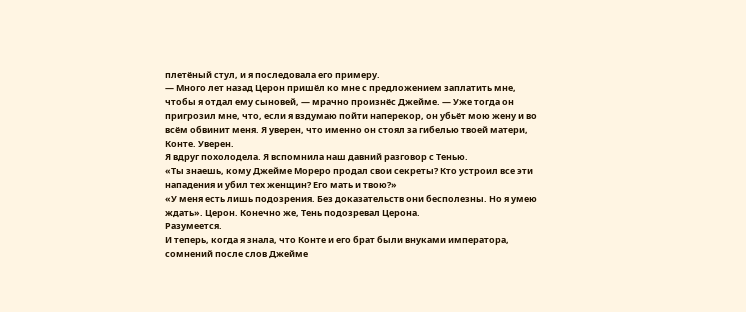плетёный стул, и я последовала его примеру.
— Много лет назад Церон пришёл ко мне с предложением заплатить мне, чтобы я отдал ему сыновей, — мрачно произнёс Джейме. — Уже тогда он пригрозил мне, что, если я вздумаю пойти наперекор, он убьёт мою жену и во всём обвинит меня. Я уверен, что именно он стоял за гибелью твоей матери, Конте. Уверен.
Я вдруг похолодела. Я вспомнила наш давний разговор с Тенью.
«Ты знаешь, кому Джейме Мореро продал свои секреты? Кто устроил все эти нападения и убил тех женщин? Его мать и твою?»
«У меня есть лишь подозрения. Без доказательств они бесполезны. Но я умею ждать». Церон. Конечно же, Тень подозревал Церона.
Разумеется.
И теперь, когда я знала, что Конте и его брат были внуками императора, сомнений после слов Джейме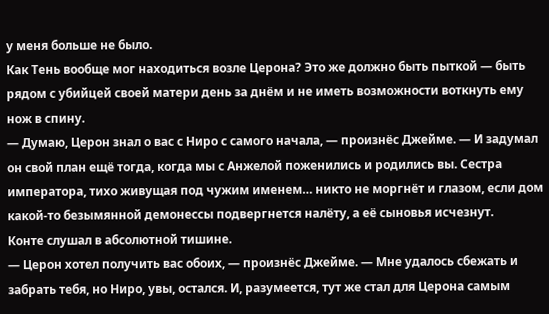у меня больше не было.
Как Тень вообще мог находиться возле Церона? Это же должно быть пыткой — быть рядом с убийцей своей матери день за днём и не иметь возможности воткнуть ему нож в спину.
— Думаю, Церон знал о вас с Ниро с самого начала, — произнёс Джейме. — И задумал он свой план ещё тогда, когда мы с Анжелой поженились и родились вы. Сестра императора, тихо живущая под чужим именем… никто не моргнёт и глазом, если дом какой-то безымянной демонессы подвергнется налёту, а её сыновья исчезнут.
Конте слушал в абсолютной тишине.
— Церон хотел получить вас обоих, — произнёс Джейме. — Мне удалось сбежать и забрать тебя, но Ниро, увы, остался. И, разумеется, тут же стал для Церона самым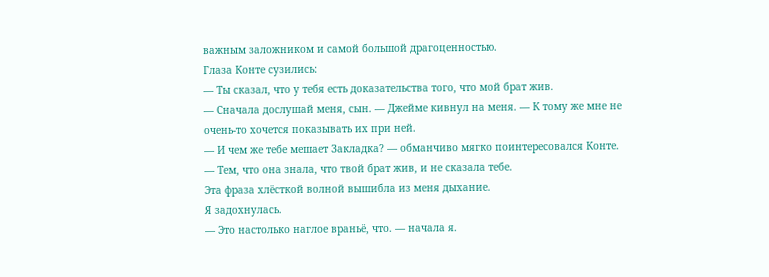важным заложником и самой большой драгоценностью.
Глаза Конте сузились:
— Ты сказал, что у тебя есть доказательства того, что мой брат жив.
— Сначала дослушай меня, сын. — Джейме кивнул на меня. — К тому же мне не очень-то хочется показывать их при ней.
— И чем же тебе мешает Закладка? — обманчиво мягко поинтересовался Конте.
— Тем, что она знала, что твой брат жив, и не сказала тебе.
Эта фраза хлёсткой волной вышибла из меня дыхание.
Я задохнулась.
— Это настолько наглое враньё, что. — начала я.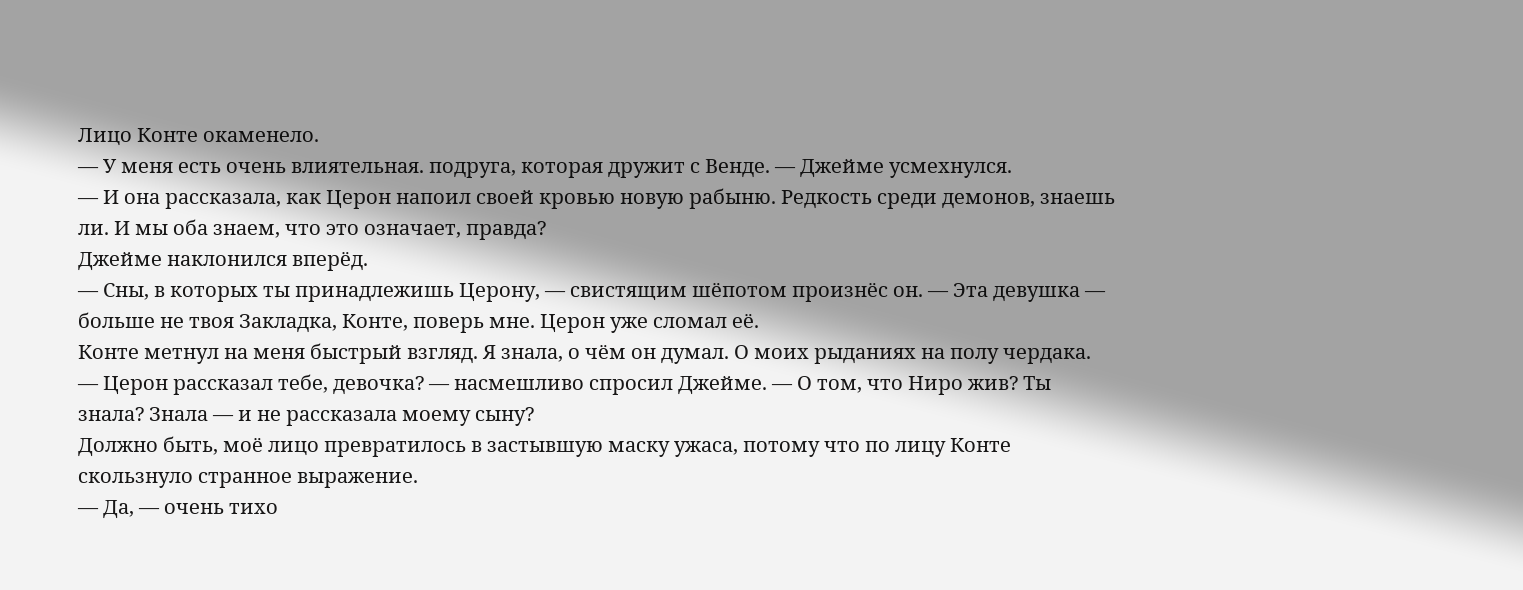Лицо Конте окаменело.
— У меня есть очень влиятельная. подруга, которая дружит с Венде. — Джейме усмехнулся.
— И она рассказала, как Церон напоил своей кровью новую рабыню. Редкость среди демонов, знаешь ли. И мы оба знаем, что это означает, правда?
Джейме наклонился вперёд.
— Сны, в которых ты принадлежишь Церону, — свистящим шёпотом произнёс он. — Эта девушка — больше не твоя Закладка, Конте, поверь мне. Церон уже сломал её.
Конте метнул на меня быстрый взгляд. Я знала, о чём он думал. О моих рыданиях на полу чердака.
— Церон рассказал тебе, девочка? — насмешливо спросил Джейме. — О том, что Ниро жив? Ты знала? Знала — и не рассказала моему сыну?
Должно быть, моё лицо превратилось в застывшую маску ужаса, потому что по лицу Конте скользнуло странное выражение.
— Да, — очень тихо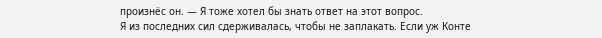произнёс он. — Я тоже хотел бы знать ответ на этот вопрос.
Я из последних сил сдерживалась, чтобы не заплакать. Если уж Конте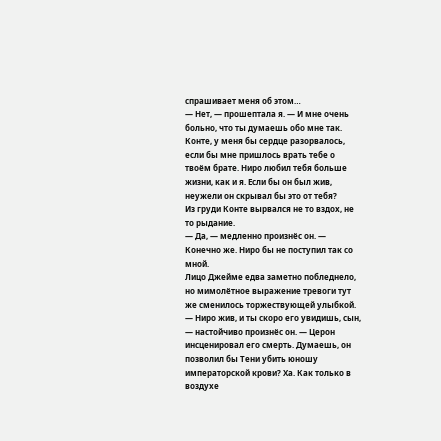спрашивает меня об этом…
— Нет, — прошептала я. — И мне очень больно, что ты думаешь обо мне так. Конте, у меня бы сердце разорвалось, если бы мне пришлось врать тебе о твоём брате. Ниро любил тебя больше жизни, как и я. Если бы он был жив, неужели он скрывал бы это от тебя?
Из груди Конте вырвался не то вздох, не то рыдание.
— Да, — медленно произнёс он. — Конечно же. Ниро бы не поступил так со мной.
Лицо Джейме едва заметно побледнело, но мимолётное выражение тревоги тут же сменилось торжествующей улыбкой.
— Ниро жив, и ты скоро его увидишь, сын, — настойчиво произнёс он. — Церон инсценировал его смерть. Думаешь, он позволил бы Тени убить юношу императорской крови? Ха. Как только в воздухе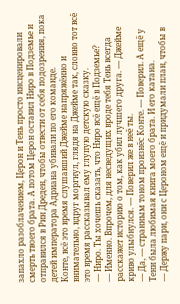запахло разоблачением, Церон и Тень просто инсценировали смерть твоего брата. А потом Церон оставил Ниро в Подземье и отправился в Рин Дреден, чтобы отвести от себя подозрения, пока детей императора Адриана убивали по его команде.
Конте, всё это время слушавший Джейме напряжённо и внимательно, вдруг моргнул, глядя на Джейме так, словно тот всё это время рассказывал ему глупую детскую сказку.
— Ниро. Ты хочешь сказать, что Ниро всё ещё в Подземье?
— Именно. Впрочем, для несведущих вроде тебя Тень всегда расскажет историю о том, как убил лучшего друга. — Джейме криво улыбнулся. — Поверил же в неё ты.
— Да, — странным тоном произнёс Конте. — Поверил. А ещё у Тени была любимая книга моего брата. И его катана.
— Держу пари, они с Цероном ещё и придумали план, чтобы в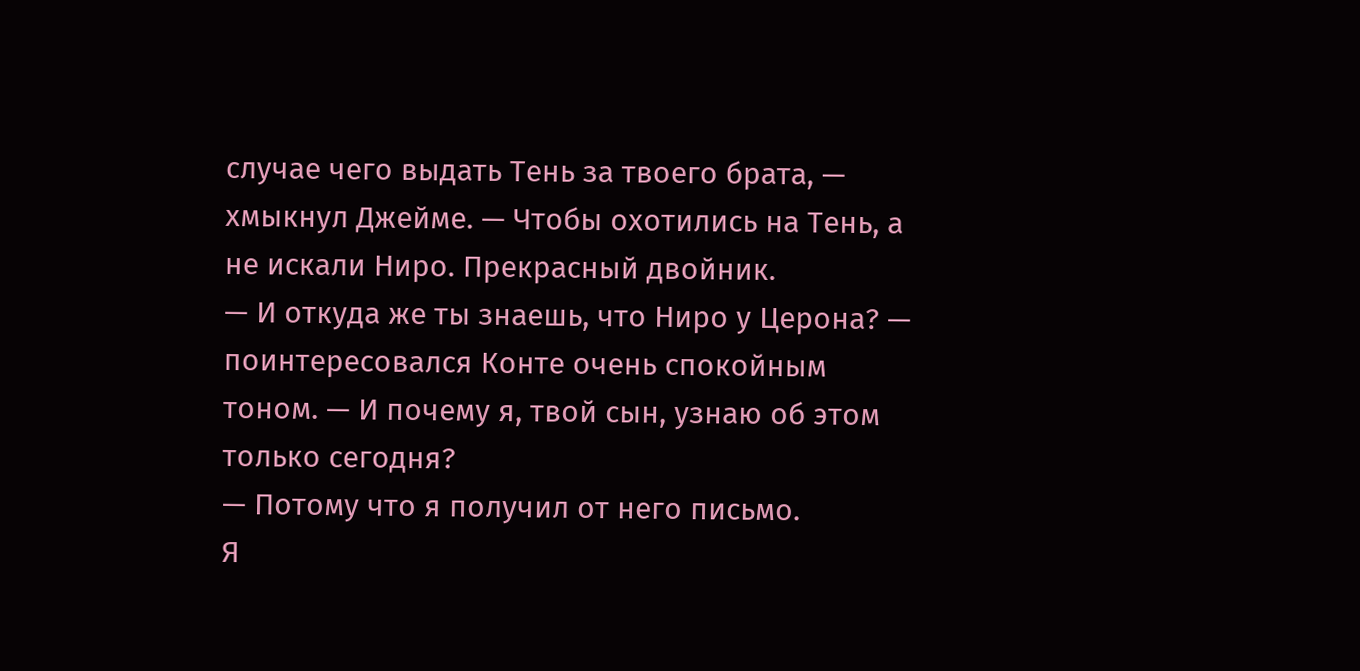случае чего выдать Тень за твоего брата, — хмыкнул Джейме. — Чтобы охотились на Тень, а не искали Ниро. Прекрасный двойник.
— И откуда же ты знаешь, что Ниро у Церона? — поинтересовался Конте очень спокойным тоном. — И почему я, твой сын, узнаю об этом только сегодня?
— Потому что я получил от него письмо.
Я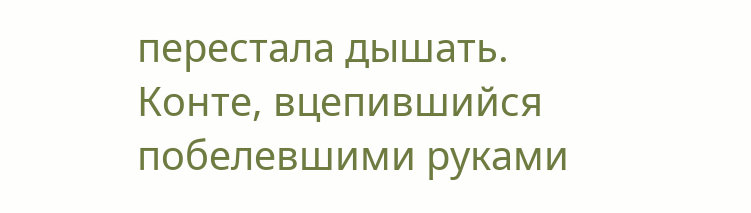перестала дышать.
Конте, вцепившийся побелевшими руками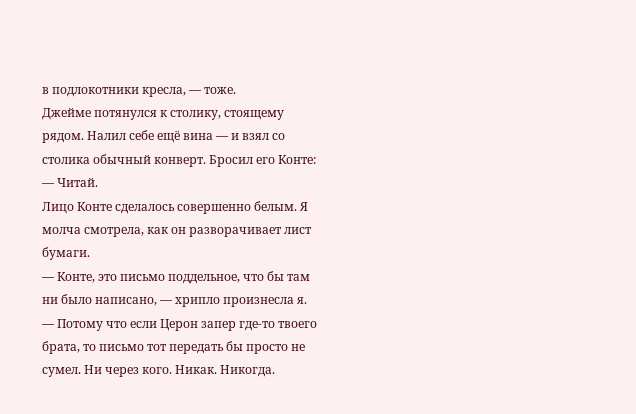в подлокотники кресла, — тоже.
Джейме потянулся к столику, стоящему рядом. Налил себе ещё вина — и взял со столика обычный конверт. Бросил его Конте:
— Читай.
Лицо Конте сделалось совершенно белым. Я молча смотрела, как он разворачивает лист бумаги.
— Конте, это письмо поддельное, что бы там ни было написано, — хрипло произнесла я. — Потому что если Церон запер где-то твоего брата, то письмо тот передать бы просто не сумел. Ни через кого. Никак. Никогда.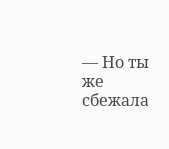— Но ты же сбежала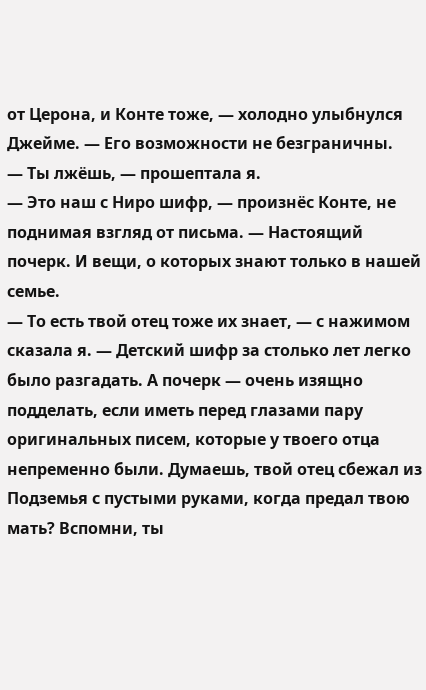от Церона, и Конте тоже, — холодно улыбнулся Джейме. — Его возможности не безграничны.
— Ты лжёшь, — прошептала я.
— Это наш с Ниро шифр, — произнёс Конте, не поднимая взгляд от письма. — Настоящий почерк. И вещи, о которых знают только в нашей семье.
— То есть твой отец тоже их знает, — с нажимом сказала я. — Детский шифр за столько лет легко было разгадать. А почерк — очень изящно подделать, если иметь перед глазами пару оригинальных писем, которые у твоего отца непременно были. Думаешь, твой отец сбежал из Подземья с пустыми руками, когда предал твою мать? Вспомни, ты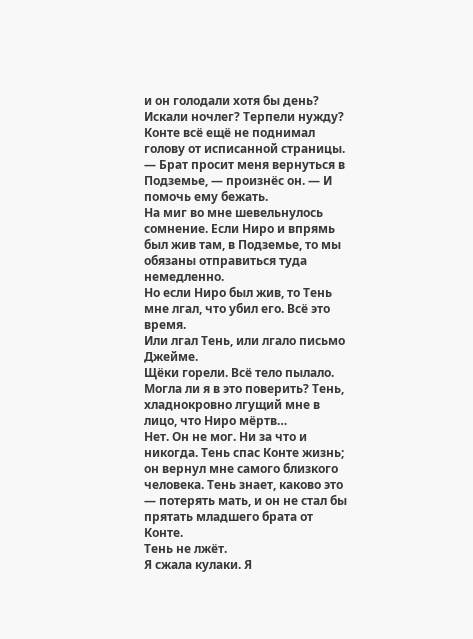и он голодали хотя бы день? Искали ночлег? Терпели нужду?
Конте всё ещё не поднимал голову от исписанной страницы.
— Брат просит меня вернуться в Подземье, — произнёс он. — И помочь ему бежать.
На миг во мне шевельнулось сомнение. Если Ниро и впрямь был жив там, в Подземье, то мы обязаны отправиться туда немедленно.
Но если Ниро был жив, то Тень мне лгал, что убил его. Всё это время.
Или лгал Тень, или лгало письмо Джейме.
Щёки горели. Всё тело пылало. Могла ли я в это поверить? Тень, хладнокровно лгущий мне в лицо, что Ниро мёртв…
Нет. Он не мог. Ни за что и никогда. Тень спас Конте жизнь; он вернул мне самого близкого человека. Тень знает, каково это — потерять мать, и он не стал бы прятать младшего брата от Конте.
Тень не лжёт.
Я сжала кулаки. Я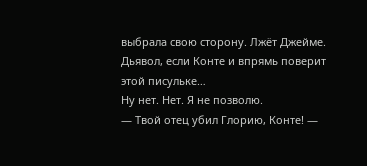выбрала свою сторону. Лжёт Джейме.
Дьявол, если Конте и впрямь поверит этой писульке…
Ну нет. Нет. Я не позволю.
— Твой отец убил Глорию, Конте! —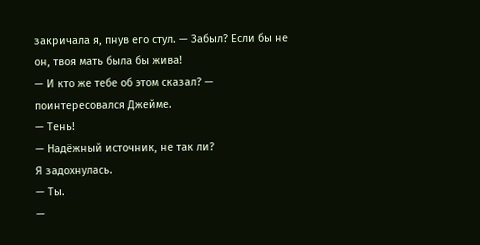закричала я, пнув его стул. — Забыл? Если бы не он, твоя мать была бы жива!
— И кто же тебе об этом сказал? — поинтересовался Джейме.
— Тень!
— Надёжный источник, не так ли?
Я задохнулась.
— Ты.
—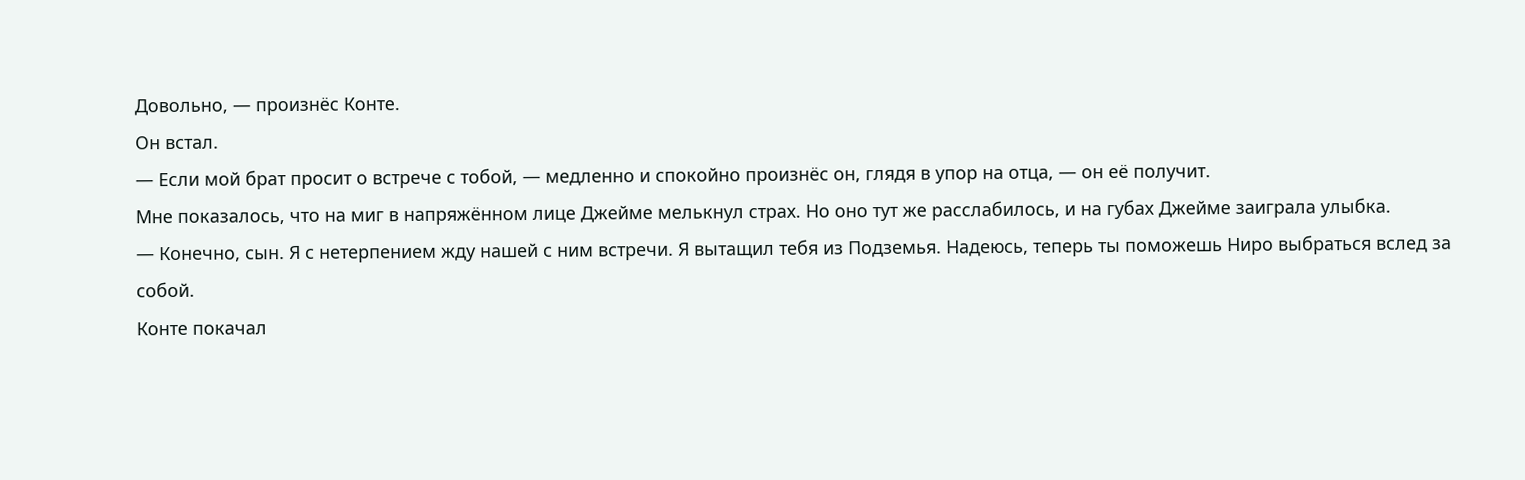Довольно, — произнёс Конте.
Он встал.
— Если мой брат просит о встрече с тобой, — медленно и спокойно произнёс он, глядя в упор на отца, — он её получит.
Мне показалось, что на миг в напряжённом лице Джейме мелькнул страх. Но оно тут же расслабилось, и на губах Джейме заиграла улыбка.
— Конечно, сын. Я с нетерпением жду нашей с ним встречи. Я вытащил тебя из Подземья. Надеюсь, теперь ты поможешь Ниро выбраться вслед за собой.
Конте покачал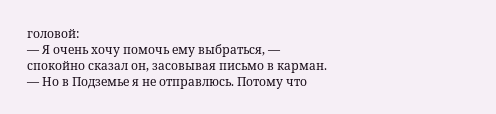головой:
— Я очень хочу помочь ему выбраться, — спокойно сказал он, засовывая письмо в карман. — Но в Подземье я не отправлюсь. Потому что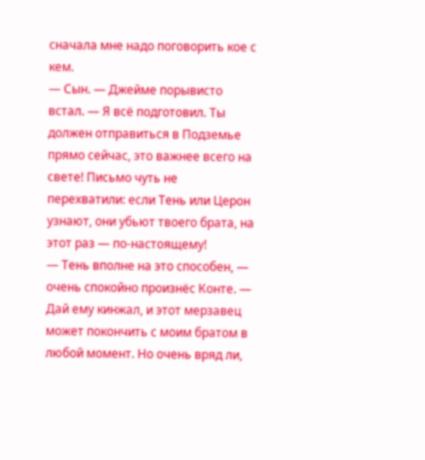сначала мне надо поговорить кое с кем.
— Сын. — Джейме порывисто встал. — Я всё подготовил. Ты должен отправиться в Подземье прямо сейчас, это важнее всего на свете! Письмо чуть не перехватили: если Тень или Церон узнают, они убьют твоего брата, на этот раз — по-настоящему!
— Тень вполне на это способен, — очень спокойно произнёс Конте. — Дай ему кинжал, и этот мерзавец может покончить с моим братом в любой момент. Но очень вряд ли,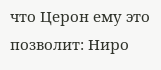что Церон ему это позволит: Ниро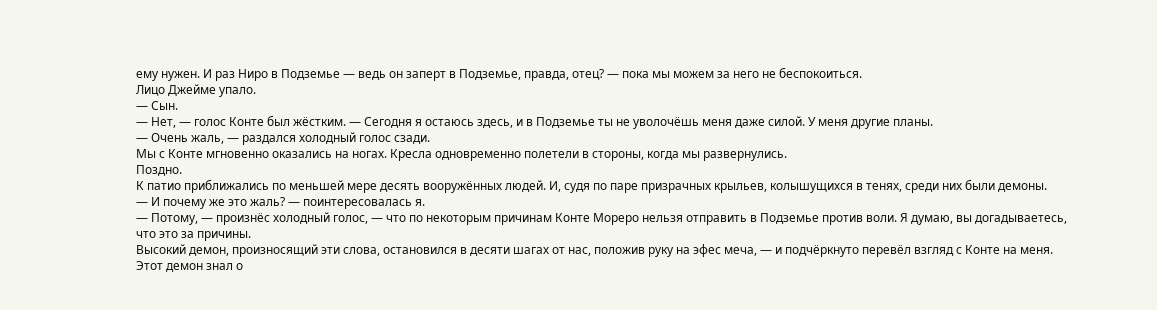ему нужен. И раз Ниро в Подземье — ведь он заперт в Подземье, правда, отец? — пока мы можем за него не беспокоиться.
Лицо Джейме упало.
— Сын.
— Нет, — голос Конте был жёстким. — Сегодня я остаюсь здесь, и в Подземье ты не уволочёшь меня даже силой. У меня другие планы.
— Очень жаль, — раздался холодный голос сзади.
Мы с Конте мгновенно оказались на ногах. Кресла одновременно полетели в стороны, когда мы развернулись.
Поздно.
К патио приближались по меньшей мере десять вооружённых людей. И, судя по паре призрачных крыльев, колышущихся в тенях, среди них были демоны.
— И почему же это жаль? — поинтересовалась я.
— Потому, — произнёс холодный голос, — что по некоторым причинам Конте Мореро нельзя отправить в Подземье против воли. Я думаю, вы догадываетесь, что это за причины.
Высокий демон, произносящий эти слова, остановился в десяти шагах от нас, положив руку на эфес меча, — и подчёркнуто перевёл взгляд с Конте на меня.
Этот демон знал о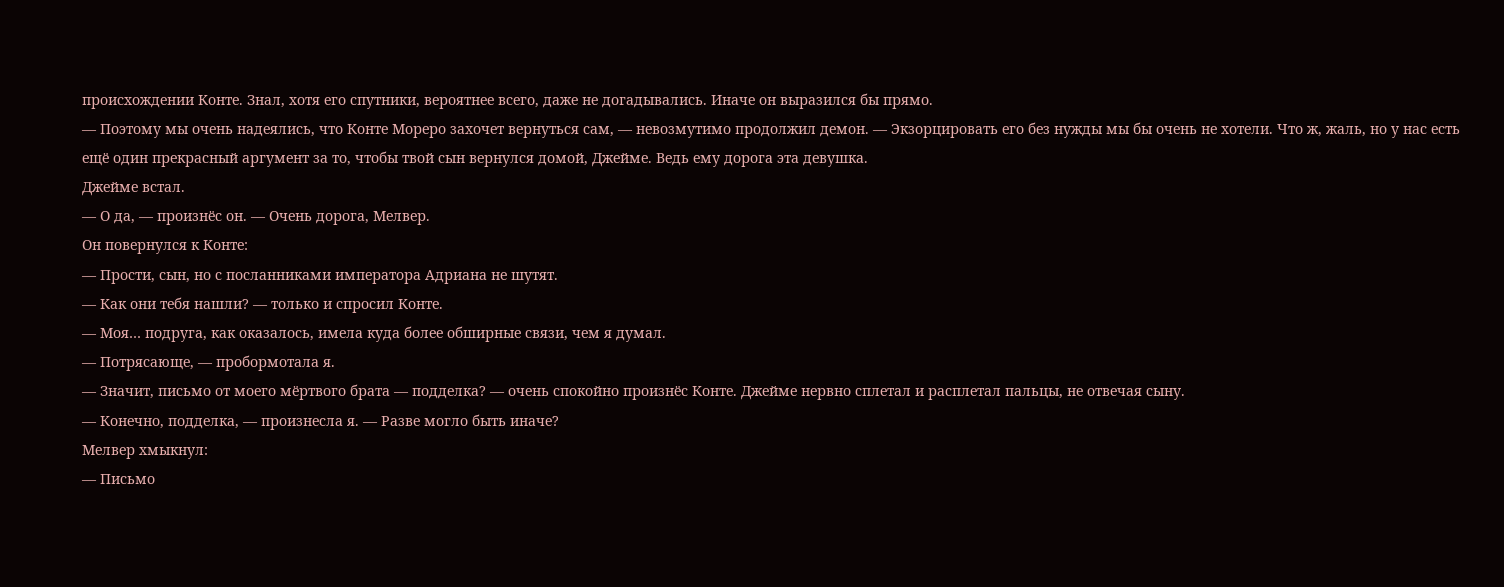происхождении Конте. Знал, хотя его спутники, вероятнее всего, даже не догадывались. Иначе он выразился бы прямо.
— Поэтому мы очень надеялись, что Конте Мореро захочет вернуться сам, — невозмутимо продолжил демон. — Экзорцировать его без нужды мы бы очень не хотели. Что ж, жаль, но у нас есть ещё один прекрасный аргумент за то, чтобы твой сын вернулся домой, Джейме. Ведь ему дорога эта девушка.
Джейме встал.
— О да, — произнёс он. — Очень дорога, Мелвер.
Он повернулся к Конте:
— Прости, сын, но с посланниками императора Адриана не шутят.
— Как они тебя нашли? — только и спросил Конте.
— Моя… подруга, как оказалось, имела куда более обширные связи, чем я думал.
— Потрясающе, — пробормотала я.
— Значит, письмо от моего мёртвого брата — подделка? — очень спокойно произнёс Конте. Джейме нервно сплетал и расплетал пальцы, не отвечая сыну.
— Конечно, подделка, — произнесла я. — Разве могло быть иначе?
Мелвер хмыкнул:
— Письмо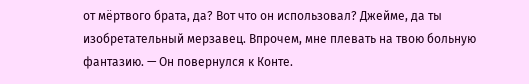от мёртвого брата, да? Вот что он использовал? Джейме, да ты изобретательный мерзавец. Впрочем, мне плевать на твою больную фантазию. — Он повернулся к Конте.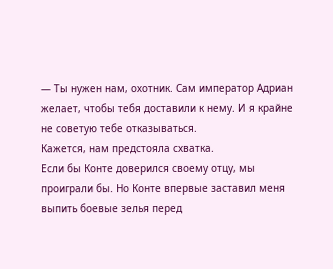— Ты нужен нам, охотник. Сам император Адриан желает, чтобы тебя доставили к нему. И я крайне не советую тебе отказываться.
Кажется, нам предстояла схватка.
Если бы Конте доверился своему отцу, мы проиграли бы. Но Конте впервые заставил меня выпить боевые зелья перед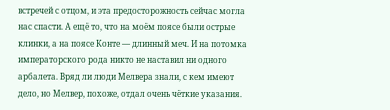встречей с отцом, и эта предосторожность сейчас могла нас спасти. А ещё то, что на моём поясе были острые клинки, а на поясе Конте — длинный меч. И на потомка императорского рода никто не наставил ни одного арбалета. Вряд ли люди Мелвера знали, с кем имеют дело, но Мелвер, похоже, отдал очень чёткие указания.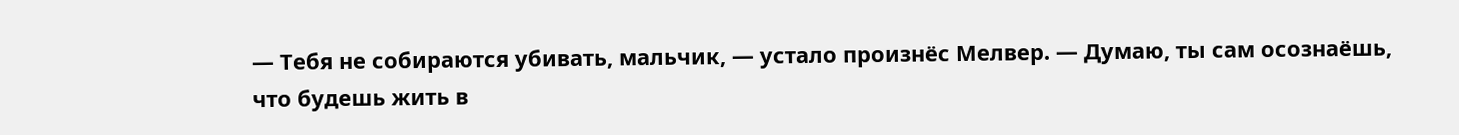— Тебя не собираются убивать, мальчик, — устало произнёс Мелвер. — Думаю, ты сам осознаёшь, что будешь жить в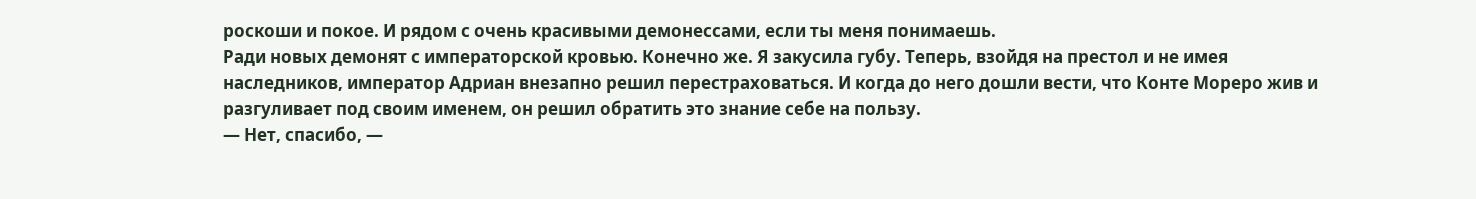роскоши и покое. И рядом с очень красивыми демонессами, если ты меня понимаешь.
Ради новых демонят с императорской кровью. Конечно же. Я закусила губу. Теперь, взойдя на престол и не имея наследников, император Адриан внезапно решил перестраховаться. И когда до него дошли вести, что Конте Мореро жив и разгуливает под своим именем, он решил обратить это знание себе на пользу.
— Нет, спасибо, —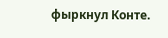фыркнул Конте.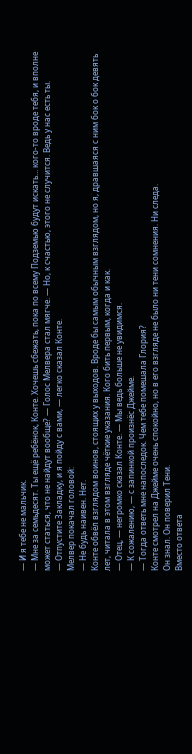— И я тебе не мальчик.
— Мне за семьдесят. Ты ещё ребёнок, Конте. Хочешь сбежать, пока по всему Подземью будут искать… кого-то вроде тебя, и вполне может статься, что не найдут вообще? — Голос Мелвера стал мягче. — Но, к счастью, этого не случится. Ведь у нас есть ты.
— Отпустите Закладку, и я пойду с вами, — легко сказал Конте.
Мелвер покачал головой:
— Не будь наивен. Нет.
Конте обвёл взглядом воинов, стоящих у выходов. Вроде бы самым обычным взглядом, но я, дравшаяся с ним бок о бок девять лет, читала в этом взгляде чёткие указания. Кого бить первым, когда и как.
— Отец, — негромко сказал Конте. — Мы ведь больше не увидимся.
— К сожалению, — с запинкой произнёс Джейме.
— Тогда ответь мне напоследок. Чем тебе помешала Глория?
Конте смотрел на Джейме очень спокойно, но в его взгляде не было ни тени сомнения. Ни следа.
Он знал. Он поверил Тени.
Вместо ответа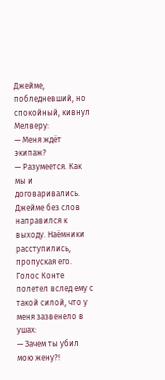Джейме, побледневший, но спокойный, кивнул Мелверу:
— Меня ждёт экипаж?
— Разумеется. Как мы и договаривались.
Джейме без слов направился к выходу. Наёмники расступились, пропуская его.
Голос Конте полетел вслед ему с такой силой, что у меня зазвенело в ушах:
— Зачем ты убил мою жену?!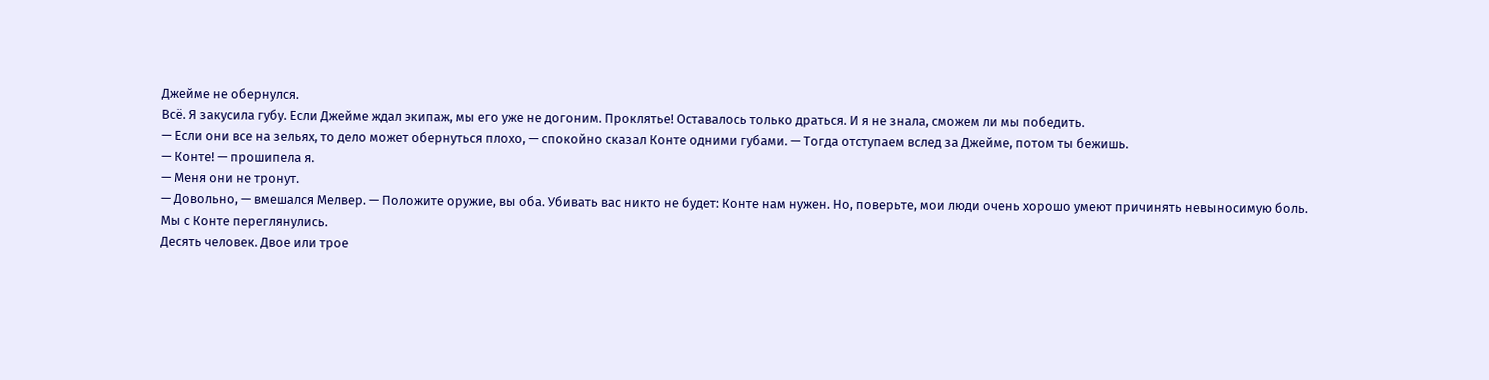Джейме не обернулся.
Всё. Я закусила губу. Если Джейме ждал экипаж, мы его уже не догоним. Проклятье! Оставалось только драться. И я не знала, сможем ли мы победить.
— Если они все на зельях, то дело может обернуться плохо, — спокойно сказал Конте одними губами. — Тогда отступаем вслед за Джейме, потом ты бежишь.
— Конте! — прошипела я.
— Меня они не тронут.
— Довольно, — вмешался Мелвер. — Положите оружие, вы оба. Убивать вас никто не будет: Конте нам нужен. Но, поверьте, мои люди очень хорошо умеют причинять невыносимую боль.
Мы с Конте переглянулись.
Десять человек. Двое или трое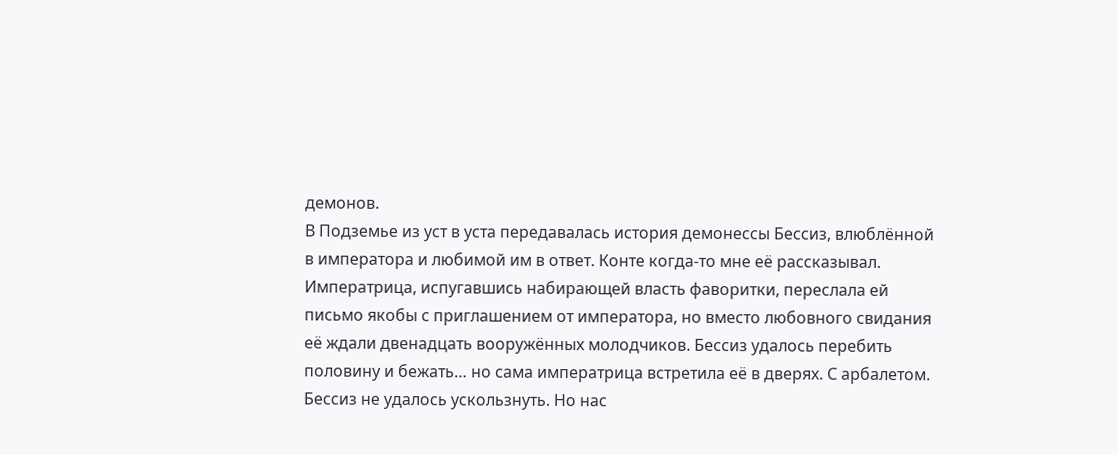демонов.
В Подземье из уст в уста передавалась история демонессы Бессиз, влюблённой в императора и любимой им в ответ. Конте когда-то мне её рассказывал. Императрица, испугавшись набирающей власть фаворитки, переслала ей письмо якобы с приглашением от императора, но вместо любовного свидания её ждали двенадцать вооружённых молодчиков. Бессиз удалось перебить половину и бежать… но сама императрица встретила её в дверях. С арбалетом.
Бессиз не удалось ускользнуть. Но нас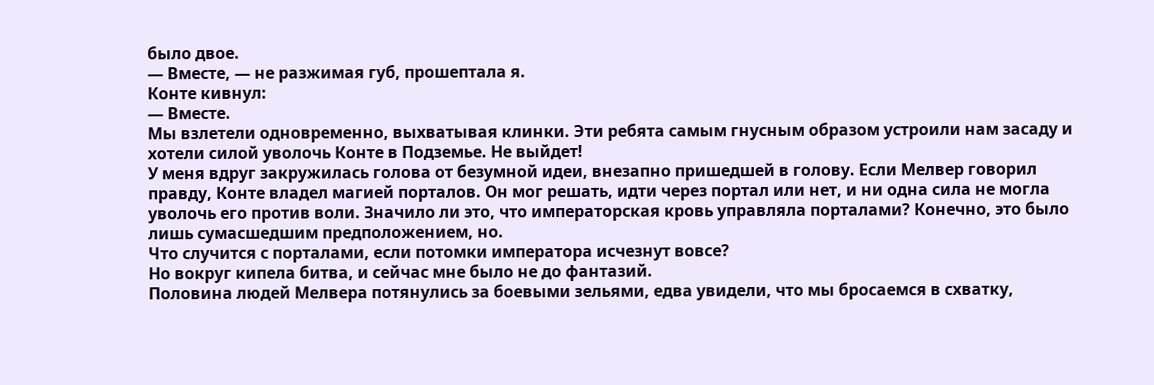было двое.
— Вместе, — не разжимая губ, прошептала я.
Конте кивнул:
— Вместе.
Мы взлетели одновременно, выхватывая клинки. Эти ребята самым гнусным образом устроили нам засаду и хотели силой уволочь Конте в Подземье. Не выйдет!
У меня вдруг закружилась голова от безумной идеи, внезапно пришедшей в голову. Если Мелвер говорил правду, Конте владел магией порталов. Он мог решать, идти через портал или нет, и ни одна сила не могла уволочь его против воли. Значило ли это, что императорская кровь управляла порталами? Конечно, это было лишь сумасшедшим предположением, но.
Что случится с порталами, если потомки императора исчезнут вовсе?
Но вокруг кипела битва, и сейчас мне было не до фантазий.
Половина людей Мелвера потянулись за боевыми зельями, едва увидели, что мы бросаемся в схватку,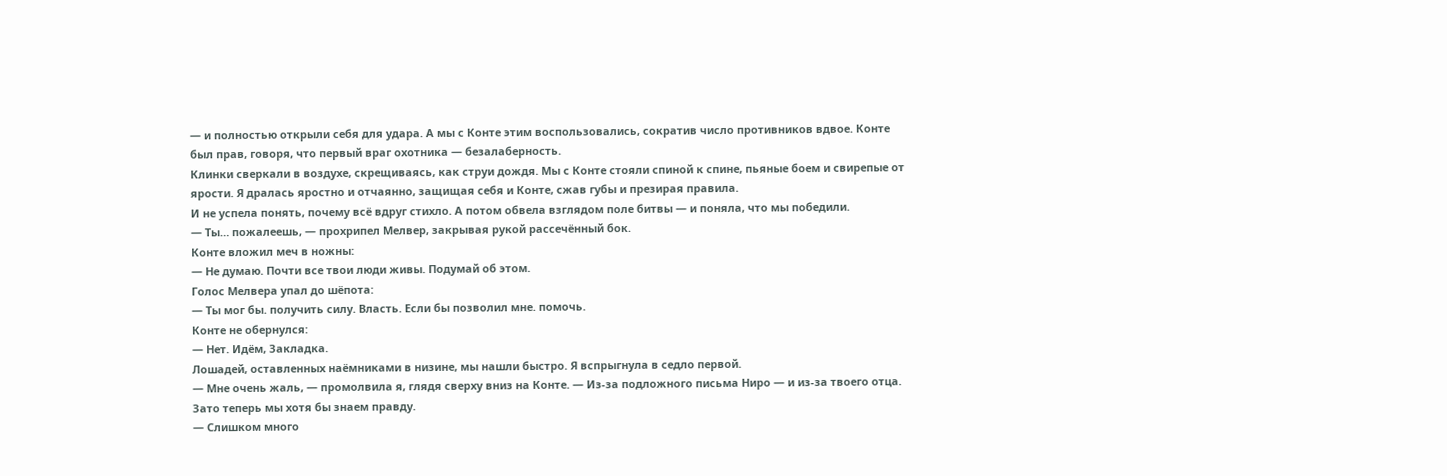— и полностью открыли себя для удара. А мы с Конте этим воспользовались, сократив число противников вдвое. Конте был прав, говоря, что первый враг охотника — безалаберность.
Клинки сверкали в воздухе, скрещиваясь, как струи дождя. Мы с Конте стояли спиной к спине, пьяные боем и свирепые от ярости. Я дралась яростно и отчаянно, защищая себя и Конте, сжав губы и презирая правила.
И не успела понять, почему всё вдруг стихло. А потом обвела взглядом поле битвы — и поняла, что мы победили.
— Ты… пожалеешь, — прохрипел Мелвер, закрывая рукой рассечённый бок.
Конте вложил меч в ножны:
— Не думаю. Почти все твои люди живы. Подумай об этом.
Голос Мелвера упал до шёпота:
— Ты мог бы. получить силу. Власть. Если бы позволил мне. помочь.
Конте не обернулся:
— Нет. Идём, Закладка.
Лошадей, оставленных наёмниками в низине, мы нашли быстро. Я вспрыгнула в седло первой.
— Мне очень жаль, — промолвила я, глядя сверху вниз на Конте. — Из-за подложного письма Ниро — и из-за твоего отца. Зато теперь мы хотя бы знаем правду.
— Слишком много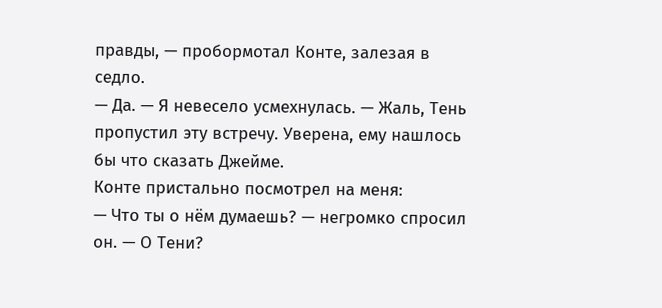правды, — пробормотал Конте, залезая в седло.
— Да. — Я невесело усмехнулась. — Жаль, Тень пропустил эту встречу. Уверена, ему нашлось бы что сказать Джейме.
Конте пристально посмотрел на меня:
— Что ты о нём думаешь? — негромко спросил он. — О Тени?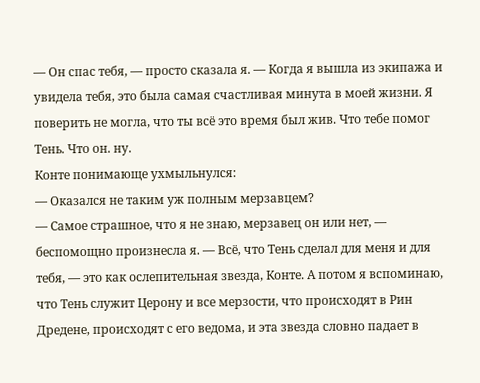— Он спас тебя, — просто сказала я. — Когда я вышла из экипажа и увидела тебя, это была самая счастливая минута в моей жизни. Я поверить не могла, что ты всё это время был жив. Что тебе помог Тень. Что он. ну.
Конте понимающе ухмыльнулся:
— Оказался не таким уж полным мерзавцем?
— Самое страшное, что я не знаю, мерзавец он или нет, — беспомощно произнесла я. — Всё, что Тень сделал для меня и для тебя, — это как ослепительная звезда, Конте. А потом я вспоминаю, что Тень служит Церону и все мерзости, что происходят в Рин Дредене, происходят с его ведома, и эта звезда словно падает в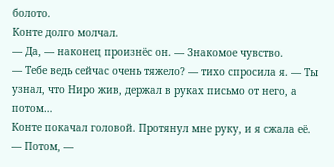болото.
Конте долго молчал.
— Да, — наконец произнёс он. — Знакомое чувство.
— Тебе ведь сейчас очень тяжело? — тихо спросила я. — Ты узнал, что Ниро жив, держал в руках письмо от него, а потом…
Конте покачал головой. Протянул мне руку, и я сжала её.
— Потом, —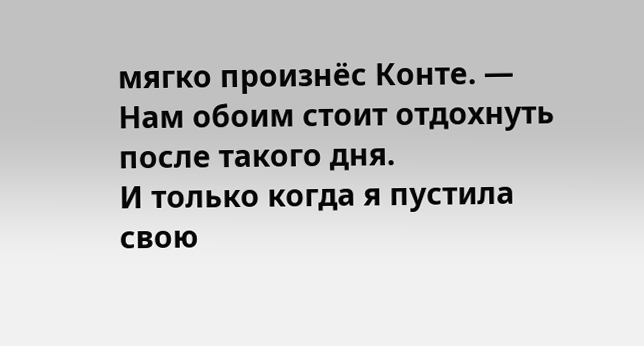мягко произнёс Конте. — Нам обоим стоит отдохнуть после такого дня.
И только когда я пустила свою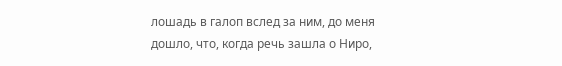лошадь в галоп вслед за ним, до меня дошло, что, когда речь зашла о Ниро,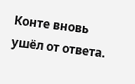Конте вновь ушёл от ответа.